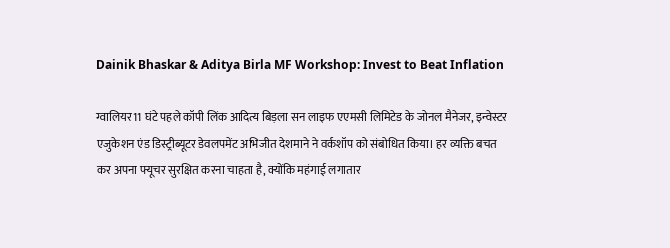Dainik Bhaskar & Aditya Birla MF Workshop: Invest to Beat Inflation

ग्वालियर11 घंटे पहले कॉपी लिंक आदित्य बिड़ला सन लाइफ एएमसी लिमिटेड के जोनल मैनेजर, इन्वेस्टर एजुकेशन एंड डिस्ट्रीब्यूटर डेवलपमेंट अभिजीत देशमाने ने वर्कशॉप को संबोधित किया। हर व्यक्ति बचत कर अपना फ्यूचर सुरक्षित करना चाहता है, क्योंकि महंगाई लगातार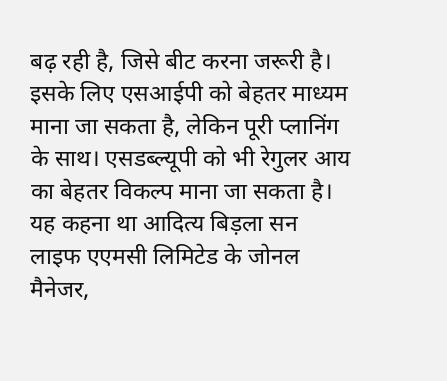बढ़ रही है, जिसे बीट करना जरूरी है। इसके लिए एसआईपी को बेहतर माध्यम माना जा सकता है, लेकिन पूरी प्लानिंग के साथ। एसडब्ल्यूपी को भी रेगुलर आय का बेहतर विकल्प माना जा सकता है। यह कहना था आदित्य बिड़ला सन लाइफ एएमसी लिमिटेड के जोनल मैनेजर,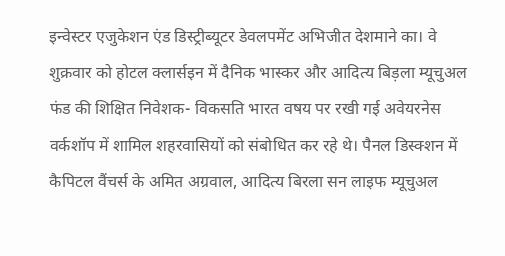इन्वेस्टर एजुकेशन एंड डिस्ट्रीब्यूटर डेवलपमेंट अभिजीत देशमाने का। वे शुक्रवार को होटल क्लार्सइन में दैनिक भास्कर और आदित्य बिड़ला म्यूचुअल फंड की शिक्षित निवेशक- विकसति भारत वषय पर रखी गई अवेयरनेस वर्कशॉप में शामिल शहरवासियों को संबोधित कर रहे थे। पैनल डिस्क्शन में कैपिटल वैंचर्स के अमित अग्रवाल, आदित्य बिरला सन लाइफ म्यूचुअल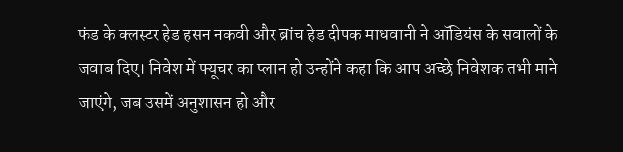फंड के क्लस्टर हेड हसन नकवी और ब्रांच हेड दीपक माधवानी ने ऑडियंस के सवालों के जवाब दिए। निवेश में फ्यूचर का प्लान हो उन्होंने कहा कि आप अच्छे निवेशक तभी माने जाएंगे, जब उसमें अनुशासन हो और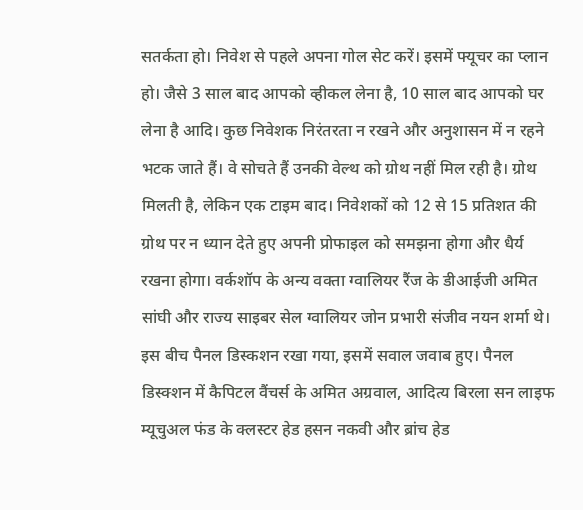सतर्कता हो। निवेश से पहले अपना गोल सेट करें। इसमें फ्यूचर का प्लान हो। जैसे 3 साल बाद आपको व्हीकल लेना है, 10 साल बाद आपको घर लेना है आदि। कुछ निवेशक निरंतरता न रखने और अनुशासन में न रहने भटक जाते हैं। वे सोचते हैं उनकी वेल्थ को ग्रोथ नहीं मिल रही है। ग्रोथ मिलती है, लेकिन एक टाइम बाद। निवेशकों को 12 से 15 प्रतिशत की ग्रोथ पर न ध्यान देते हुए अपनी प्रोफाइल को समझना होगा और धैर्य रखना होगा। वर्कशॉप के अन्य वक्ता ग्वालियर रैंज के डीआईजी अमित सांघी और राज्य साइबर सेल ग्वालियर जोन प्रभारी संजीव नयन शर्मा थे। इस बीच पैनल डिस्कशन रखा गया, इसमें सवाल जवाब हुए। पैनल डिस्क्शन में कैपिटल वैंचर्स के अमित अग्रवाल, आदित्य बिरला सन लाइफ म्यूचुअल फंड के क्लस्टर हेड हसन नकवी और ब्रांच हेड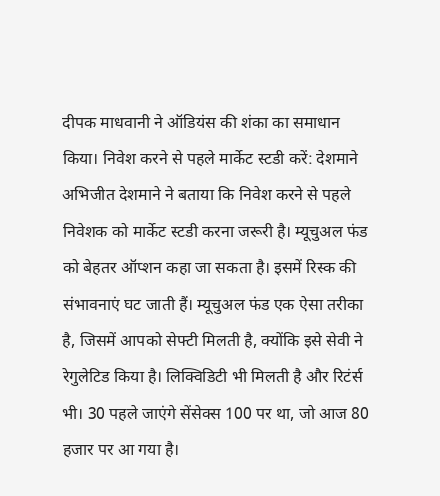दीपक माधवानी ने ऑडियंस की शंका का समाधान किया। निवेश करने से पहले मार्केट स्टडी करें: देशमाने अभिजीत देशमाने ने बताया कि निवेश करने से पहले निवेशक को मार्केट स्टडी करना जरूरी है। म्यूचुअल फंड को बेहतर ऑप्शन कहा जा सकता है। इसमें रिस्क की संभावनाएं घट जाती हैं। म्यूचुअल फंड एक ऐसा तरीका है, जिसमें आपको सेफ्टी मिलती है, क्योंकि इसे सेवी ने रेगुलेटिड किया है। लिक्विडिटी भी मिलती है और रिटंर्स भी। 30 पहले जाएंगे सेंसेक्स 100 पर था, जो आज 80 हजार पर आ गया है।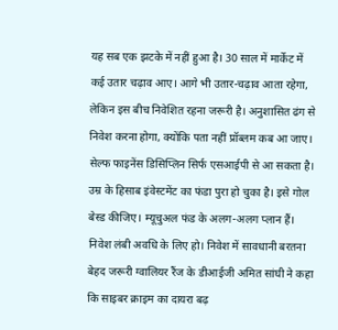यह सब एक झटके में नहीं हुआ है। 30 साल में मार्केट में कई उतार चढ़ाव आए। आगे भी उतार-चढ़ाव आता रहेगा, लेकिन इस बीच निवेशित रहना जरूरी है। अनुशासित ढंग से निवेश करना होगा, क्योंकि पता नहीं प्रॉब्लम कब आ जाए। सेल्फ फाइनेंस डिसिप्लिन सिर्फ एसआईपी से आ सकता है। उम्र के हिसाब इंवेस्टमेंट का फंडा पुरा हो चुका है। इसे गोल बेस्ड कीजिए। म्यूचुअल फंड के अलग-अलग प्लान हैं। निवेश लंबी अवधि के लिए हो। निवेश में सावधानी बरतना बेहद जरूरी ग्वालियर रैंज के डीआईजी अमित सांघी ने कहा कि साइबर क्राइम का दायरा बढ़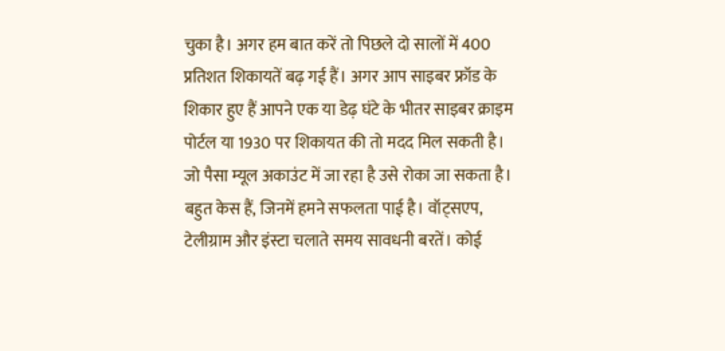चुका है। अगर हम बात करें तो पिछले दो सालों में 400 प्रतिशत शिकायतें बढ़ गई हैं। अगर आप साइबर फ्रॉड के शिकार हुए हैं आपने एक या डेढ़ घंटे के भीतर साइबर क्राइम पोर्टल या 1930 पर शिकायत की तो मदद मिल सकती है। जो पैसा म्यूल अकाउंट में जा रहा है उसे रोका जा सकता है। बहुत केस हैं, जिनमें हमने सफलता पाई है। वॉट्सएप, टेलीग्राम और इंस्टा चलाते समय सावधनी बरतें। कोई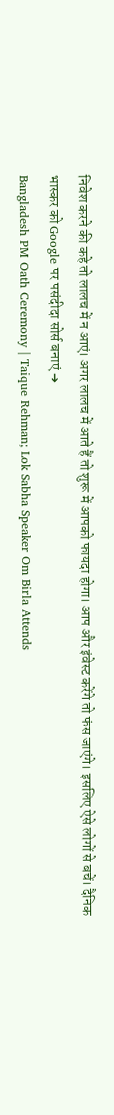निवेश करने की कहे तो लालच में न आएं। अगर लालच में आते हैं तो शुरू में आपको फायदा होगा। आप और इंवेस्ट करेंगे तो फंस जाएंगे। इसलिए ऐसे लोगों से बचें। दैनिक भास्कर को Google पर पसंदीदा सोर्स बनाएं ➔
Bangladesh PM Oath Ceremony | Taique Rehman; Lok Sabha Speaker Om Birla Attends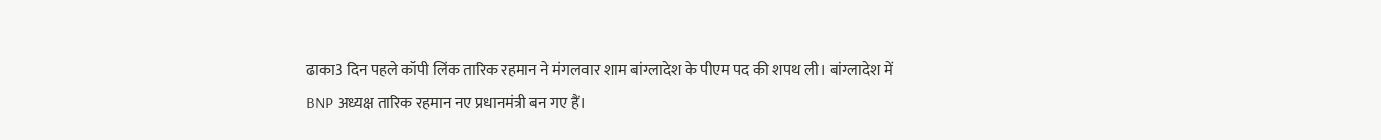ढाका3 दिन पहले कॉपी लिंक तारिक रहमान ने मंगलवार शाम बांग्लादेश के पीएम पद की शपथ ली। बांग्लादेश में BNP अध्यक्ष तारिक रहमान नए प्रधानमंत्री बन गए हैं।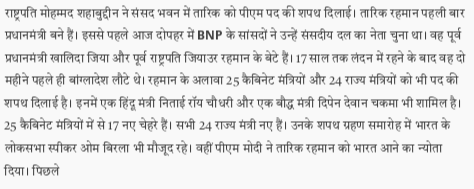राष्ट्रपति मोहम्मद शहाबुद्दीन ने संसद भवन में तारिक को पीएम पद की शपथ दिलाई। तारिक रहमान पहली बार प्रधानमंत्री बने हैं। इससे पहले आज दोपहर में BNP के सांसदों ने उन्हें संसदीय दल का नेता चुना था। वह पूर्व प्रधानमंत्री खालिदा जिया और पूर्व राष्ट्रपति जियाउर रहमान के बेटे हैं। 17 साल तक लंदन में रहने के बाद वह दो महीने पहले ही बांग्लादेश लौटे थे। रहमान के अलावा 25 कैबिनेट मंत्रियों और 24 राज्य मंत्रियों को भी पद की शपथ दिलाई है। इनमें एक हिंदू मंत्री निताई रॉय चौधरी और एक बौद्ध मंत्री दिपेन देवान चकमा भी शामिल है। 25 कैबिनेट मंत्रियों में से 17 नए चेहरे हैं। सभी 24 राज्य मंत्री नए हैं। उनके शपथ ग्रहण समारोह में भारत के लोकसभा स्पीकर ओम बिरला भी मौजूद रहे। वहीं पीएम मोदी ने तारिक रहमान को भारत आने का न्योता दिया। पिछले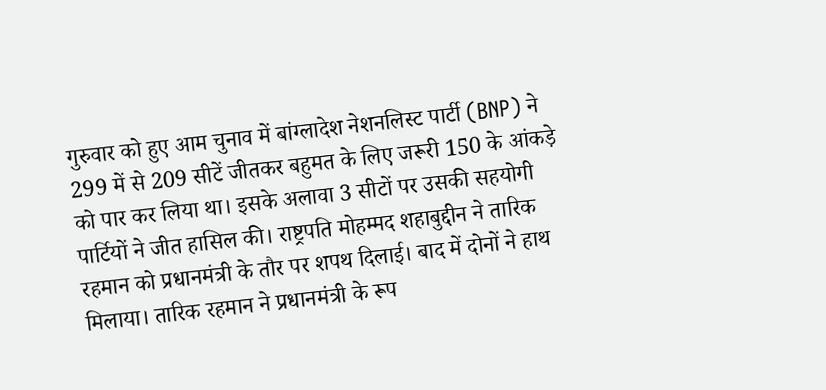गुरुवार को हुए आम चुनाव में बांग्लादेश नेशनलिस्ट पार्टी (BNP) ने 299 में से 209 सीटें जीतकर बहुमत के लिए जरूरी 150 के आंकड़े को पार कर लिया था। इसके अलावा 3 सीटों पर उसकी सहयोगी पार्टियों ने जीत हासिल की। राष्ट्रपति मोहम्मद शहाबुद्दीन ने तारिक रहमान को प्रधानमंत्री के तौर पर शपथ दिलाई। बाद में दोनों ने हाथ मिलाया। तारिक रहमान ने प्रधानमंत्री के रूप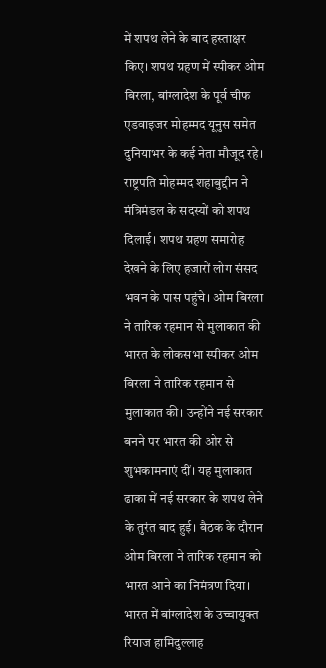में शपथ लेने के बाद हस्ताक्षर किए। शपथ ग्रहण में स्पीकर ओम बिरला, बांग्लादेश के पूर्व चीफ एडवाइजर मोहम्मद यूनुस समेत दुनियाभर के कई नेता मौजूद रहे। राष्ट्रपति मोहम्मद शहाबुद्दीन ने मंत्रिमंडल के सदस्यों को शपथ दिलाई। शपथ ग्रहण समारोह देखने के लिए हजारों लोग संसद भवन के पास पहुंचे। ओम बिरला ने तारिक रहमान से मुलाकात की भारत के लोकसभा स्पीकर ओम बिरला ने तारिक रहमान से मुलाकात की। उन्होंने नई सरकार बनने पर भारत की ओर से शुभकामनाएं दीं। यह मुलाकात ढाका में नई सरकार के शपथ लेने के तुरंत बाद हुई। बैठक के दौरान ओम बिरला ने तारिक रहमान को भारत आने का निमंत्रण दिया। भारत में बांग्लादेश के उच्चायुक्त रियाज हामिदुल्लाह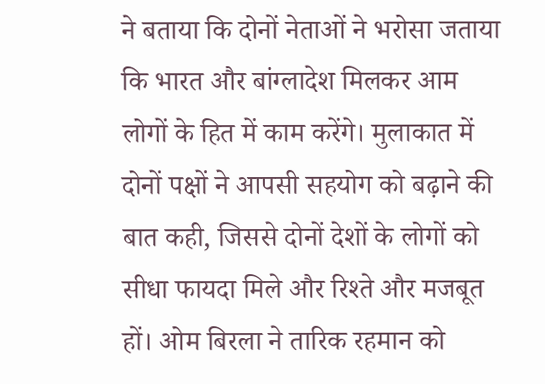ने बताया कि दोनों नेताओं ने भरोसा जताया कि भारत और बांग्लादेश मिलकर आम लोगों के हित में काम करेंगे। मुलाकात में दोनों पक्षों ने आपसी सहयोग को बढ़ाने की बात कही, जिससे दोनों देशों के लोगों को सीधा फायदा मिले और रिश्ते और मजबूत हों। ओम बिरला ने तारिक रहमान को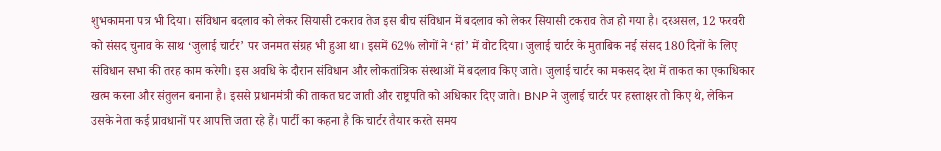शुभकामना पत्र भी दिया। संविधान बदलाव को लेकर सियासी टकराव तेज इस बीच संविधान में बदलाव को लेकर सियासी टकराव तेज हो गया है। दरअसल, 12 फरवरी को संसद चुनाव के साथ ‘जुलाई चार्टर’ पर जनमत संग्रह भी हुआ था। इसमें 62% लोगों ने ‘हां’ में वोट दिया। जुलाई चार्टर के मुताबिक नई संसद 180 दिनों के लिए संविधान सभा की तरह काम करेगी। इस अवधि के दौरान संविधान और लोकतांत्रिक संस्थाओं में बदलाव किए जाते। जुलाई चार्टर का मकसद देश में ताकत का एकाधिकार खत्म करना और संतुलन बनाना है। इससे प्रधानमंत्री की ताकत घट जाती और राष्ट्रपति को अधिकार दिए जाते। BNP ने जुलाई चार्टर पर हस्ताक्षर तो किए थे, लेकिन उसके नेता कई प्रावधानों पर आपत्ति जता रहे हैं। पार्टी का कहना है कि चार्टर तैयार करते समय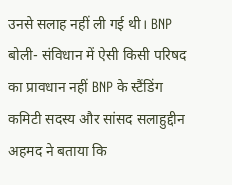उनसे सलाह नहीं ली गई थी। BNP बोली- संविधान में ऐसी किसी परिषद का प्रावधान नहीं BNP के स्टैंडिंग कमिटी सदस्य और सांसद सलाहुद्दीन अहमद ने बताया कि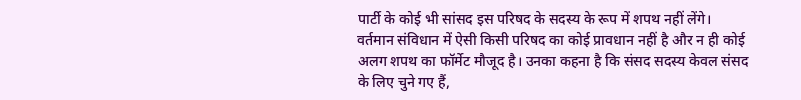पार्टी के कोई भी सांसद इस परिषद के सदस्य के रूप में शपथ नहीं लेंगे। वर्तमान संविधान में ऐसी किसी परिषद का कोई प्रावधान नहीं है और न ही कोई अलग शपथ का फॉर्मेट मौजूद है। उनका कहना है कि संसद सदस्य केवल संसद के लिए चुने गए हैं,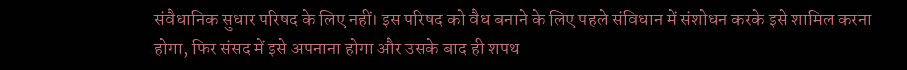संवैधानिक सुधार परिषद के लिए नहीं। इस परिषद को वैध बनाने के लिए पहले संविधान में संशोधन करके इसे शामिल करना होगा, फिर संसद में इसे अपनाना होगा और उसके बाद ही शपथ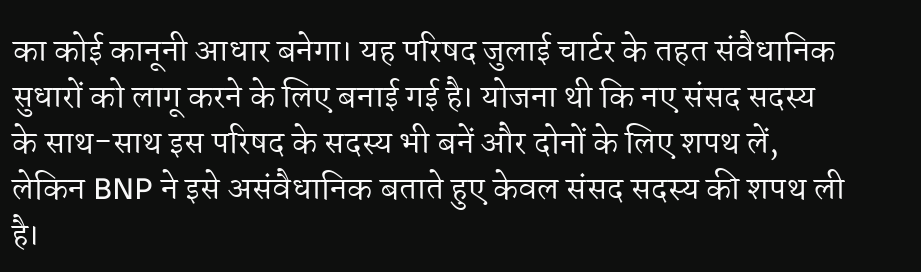का कोई कानूनी आधार बनेगा। यह परिषद जुलाई चार्टर के तहत संवैधानिक सुधारों को लागू करने के लिए बनाई गई है। योजना थी कि नए संसद सदस्य के साथ-साथ इस परिषद के सदस्य भी बनें और दोनों के लिए शपथ लें, लेकिन BNP ने इसे असंवैधानिक बताते हुए केवल संसद सदस्य की शपथ ली है।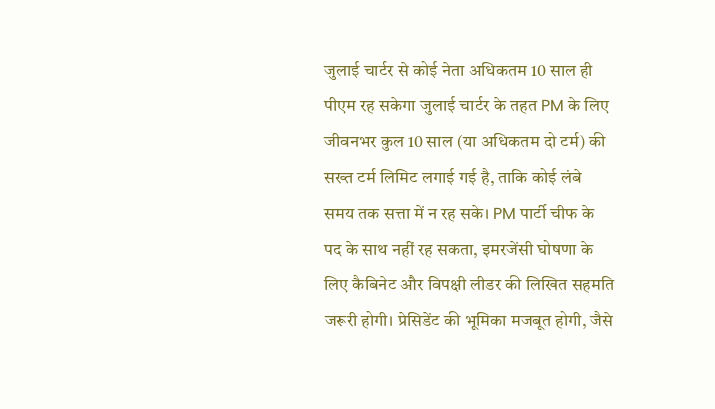जुलाई चार्टर से कोई नेता अधिकतम 10 साल ही पीएम रह सकेगा जुलाई चार्टर के तहत PM के लिए जीवनभर कुल 10 साल (या अधिकतम दो टर्म) की सख्त टर्म लिमिट लगाई गई है, ताकि कोई लंबे समय तक सत्ता में न रह सके। PM पार्टी चीफ के पद के साथ नहीं रह सकता, इमरजेंसी घोषणा के लिए कैबिनेट और विपक्षी लीडर की लिखित सहमति जरूरी होगी। प्रेसिडेंट की भूमिका मजबूत होगी, जैसे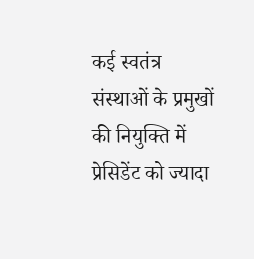कई स्वतंत्र संस्थाओं के प्रमुखों की नियुक्ति में प्रेसिडेंट को ज्यादा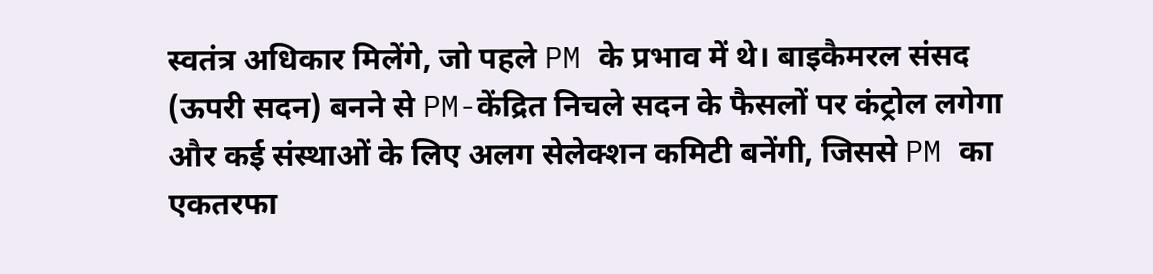स्वतंत्र अधिकार मिलेंगे, जो पहले PM के प्रभाव में थे। बाइकैमरल संसद (ऊपरी सदन) बनने से PM-केंद्रित निचले सदन के फैसलों पर कंट्रोल लगेगा और कई संस्थाओं के लिए अलग सेलेक्शन कमिटी बनेंगी, जिससे PM का एकतरफा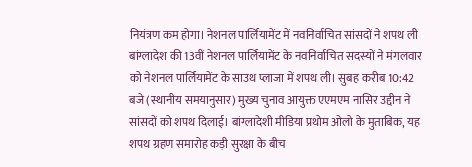नियंत्रण कम होगा। नेशनल पार्लियामेंट में नवनिर्वाचित सांसदों ने शपथ ली बांग्लादेश की 13वीं नेशनल पार्लियामेंट के नवनिर्वाचित सदस्यों ने मंगलवार को नेशनल पार्लियामेंट के साउथ प्लाजा में शपथ ली। सुबह करीब 10:42 बजे (स्थानीय समयानुसार) मुख्य चुनाव आयुक्त एएमएम नासिर उद्दीन ने सांसदों को शपथ दिलाई। बांग्लादेशी मीडिया प्रथोम ओलो के मुताबिक, यह शपथ ग्रहण समारोह कड़ी सुरक्षा के बीच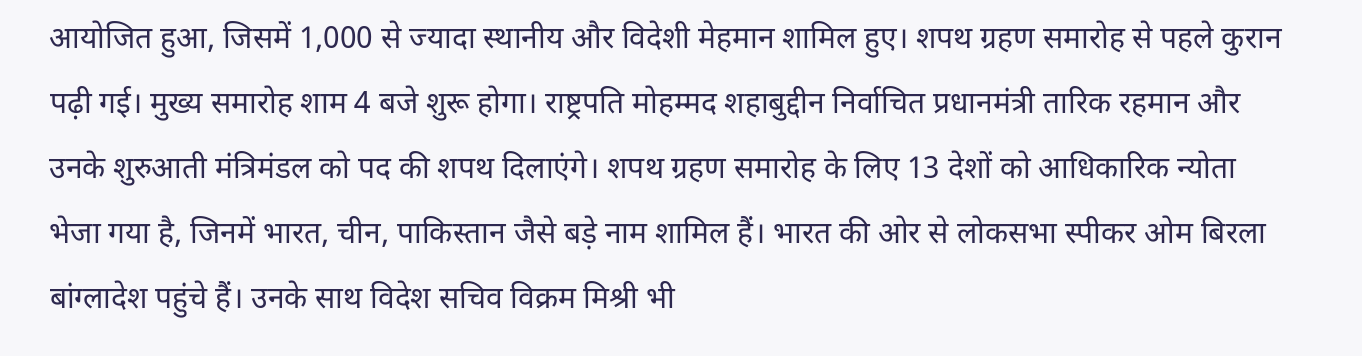आयोजित हुआ, जिसमें 1,000 से ज्यादा स्थानीय और विदेशी मेहमान शामिल हुए। शपथ ग्रहण समारोह से पहले कुरान पढ़ी गई। मुख्य समारोह शाम 4 बजे शुरू होगा। राष्ट्रपति मोहम्मद शहाबुद्दीन निर्वाचित प्रधानमंत्री तारिक रहमान और उनके शुरुआती मंत्रिमंडल को पद की शपथ दिलाएंगे। शपथ ग्रहण समारोह के लिए 13 देशों को आधिकारिक न्योता भेजा गया है, जिनमें भारत, चीन, पाकिस्तान जैसे बड़े नाम शामिल हैं। भारत की ओर से लोकसभा स्पीकर ओम बिरला बांग्लादेश पहुंचे हैं। उनके साथ विदेश सचिव विक्रम मिश्री भी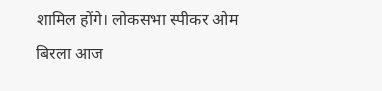शामिल होंगे। लोकसभा स्पीकर ओम बिरला आज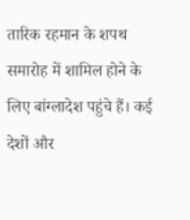तारिक रहमान के शपथ समारोह में शामिल होने के लिए बांग्लादेश पहुंचे हैं। कई देशों और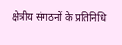क्षेत्रीय संगठनों के प्रतिनिधि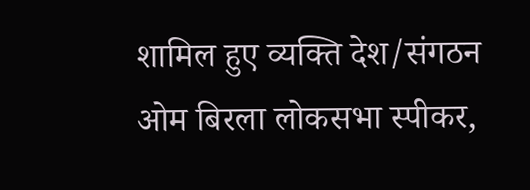शामिल हुए व्यक्ति देश/संगठन ओम बिरला लोकसभा स्पीकर,